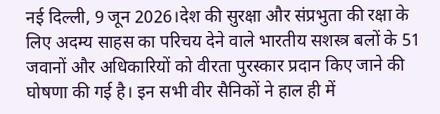नई दिल्ली, 9 जून 2026।देश की सुरक्षा और संप्रभुता की रक्षा के लिए अदम्य साहस का परिचय देने वाले भारतीय सशस्त्र बलों के 51 जवानों और अधिकारियों को वीरता पुरस्कार प्रदान किए जाने की घोषणा की गई है। इन सभी वीर सैनिकों ने हाल ही में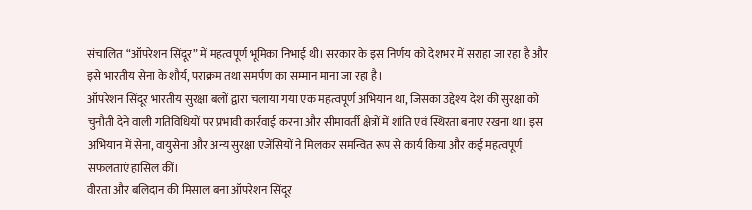संचालित “ऑपरेशन सिंदूर” में महत्वपूर्ण भूमिका निभाई थी। सरकार के इस निर्णय को देशभर में सराहा जा रहा है और इसे भारतीय सेना के शौर्य, पराक्रम तथा समर्पण का सम्मान माना जा रहा है।
ऑपरेशन सिंदूर भारतीय सुरक्षा बलों द्वारा चलाया गया एक महत्वपूर्ण अभियान था, जिसका उद्देश्य देश की सुरक्षा को चुनौती देने वाली गतिविधियों पर प्रभावी कार्रवाई करना और सीमावर्ती क्षेत्रों में शांति एवं स्थिरता बनाए रखना था। इस अभियान में सेना, वायुसेना और अन्य सुरक्षा एजेंसियों ने मिलकर समन्वित रूप से कार्य किया और कई महत्वपूर्ण सफलताएं हासिल कीं।
वीरता और बलिदान की मिसाल बना ऑपरेशन सिंदूर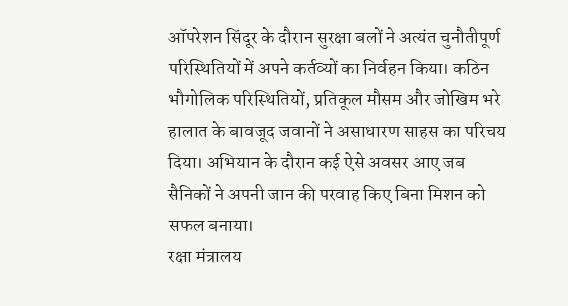ऑपरेशन सिंदूर के दौरान सुरक्षा बलों ने अत्यंत चुनौतीपूर्ण परिस्थितियों में अपने कर्तव्यों का निर्वहन किया। कठिन भौगोलिक परिस्थितियों, प्रतिकूल मौसम और जोखिम भरे हालात के बावजूद जवानों ने असाधारण साहस का परिचय दिया। अभियान के दौरान कई ऐसे अवसर आए जब सैनिकों ने अपनी जान की परवाह किए बिना मिशन को सफल बनाया।
रक्षा मंत्रालय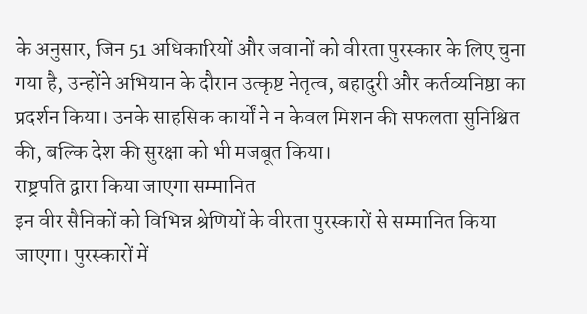के अनुसार, जिन 51 अधिकारियों और जवानों को वीरता पुरस्कार के लिए चुना गया है, उन्होंने अभियान के दौरान उत्कृष्ट नेतृत्व, बहादुरी और कर्तव्यनिष्ठा का प्रदर्शन किया। उनके साहसिक कार्यों ने न केवल मिशन की सफलता सुनिश्चित की, बल्कि देश की सुरक्षा को भी मजबूत किया।
राष्ट्रपति द्वारा किया जाएगा सम्मानित
इन वीर सैनिकों को विभिन्न श्रेणियों के वीरता पुरस्कारों से सम्मानित किया जाएगा। पुरस्कारों में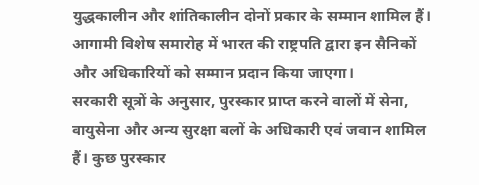युद्धकालीन और शांतिकालीन दोनों प्रकार के सम्मान शामिल हैं। आगामी विशेष समारोह में भारत की राष्ट्रपति द्वारा इन सैनिकों और अधिकारियों को सम्मान प्रदान किया जाएगा।
सरकारी सूत्रों के अनुसार, पुरस्कार प्राप्त करने वालों में सेना, वायुसेना और अन्य सुरक्षा बलों के अधिकारी एवं जवान शामिल हैं। कुछ पुरस्कार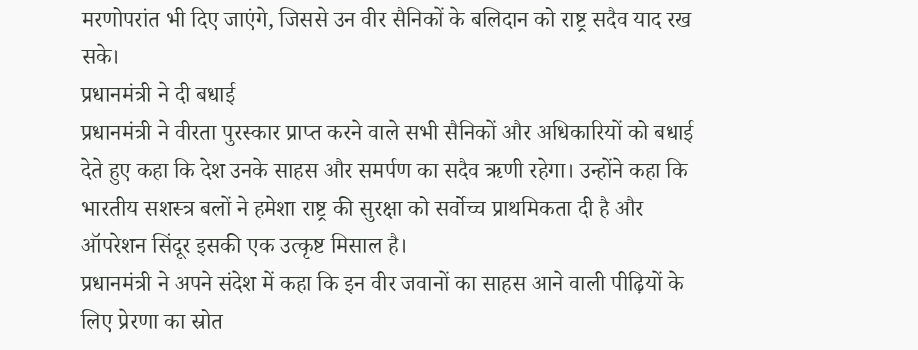मरणोपरांत भी दिए जाएंगे, जिससे उन वीर सैनिकों के बलिदान को राष्ट्र सदैव याद रख सके।
प्रधानमंत्री ने दी बधाई
प्रधानमंत्री ने वीरता पुरस्कार प्राप्त करने वाले सभी सैनिकों और अधिकारियों को बधाई देते हुए कहा कि देश उनके साहस और समर्पण का सदैव ऋणी रहेगा। उन्होंने कहा कि भारतीय सशस्त्र बलों ने हमेशा राष्ट्र की सुरक्षा को सर्वोच्च प्राथमिकता दी है और ऑपरेशन सिंदूर इसकी एक उत्कृष्ट मिसाल है।
प्रधानमंत्री ने अपने संदेश में कहा कि इन वीर जवानों का साहस आने वाली पीढ़ियों के लिए प्रेरणा का स्रोत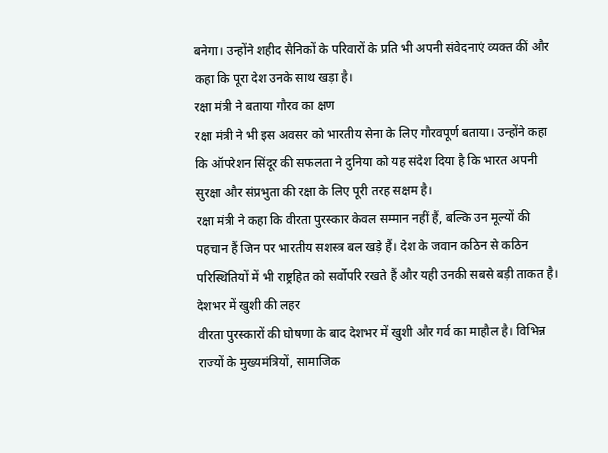बनेगा। उन्होंने शहीद सैनिकों के परिवारों के प्रति भी अपनी संवेदनाएं व्यक्त कीं और कहा कि पूरा देश उनके साथ खड़ा है।
रक्षा मंत्री ने बताया गौरव का क्षण
रक्षा मंत्री ने भी इस अवसर को भारतीय सेना के लिए गौरवपूर्ण बताया। उन्होंने कहा कि ऑपरेशन सिंदूर की सफलता ने दुनिया को यह संदेश दिया है कि भारत अपनी सुरक्षा और संप्रभुता की रक्षा के लिए पूरी तरह सक्षम है।
रक्षा मंत्री ने कहा कि वीरता पुरस्कार केवल सम्मान नहीं हैं, बल्कि उन मूल्यों की पहचान हैं जिन पर भारतीय सशस्त्र बल खड़े हैं। देश के जवान कठिन से कठिन परिस्थितियों में भी राष्ट्रहित को सर्वोपरि रखते हैं और यही उनकी सबसे बड़ी ताकत है।
देशभर में खुशी की लहर
वीरता पुरस्कारों की घोषणा के बाद देशभर में खुशी और गर्व का माहौल है। विभिन्न राज्यों के मुख्यमंत्रियों, सामाजिक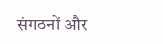संगठनों और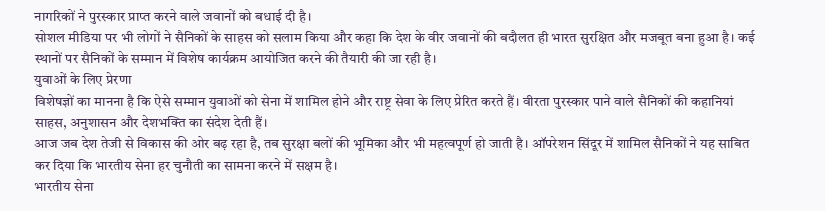नागरिकों ने पुरस्कार प्राप्त करने वाले जवानों को बधाई दी है।
सोशल मीडिया पर भी लोगों ने सैनिकों के साहस को सलाम किया और कहा कि देश के वीर जवानों की बदौलत ही भारत सुरक्षित और मजबूत बना हुआ है। कई स्थानों पर सैनिकों के सम्मान में विशेष कार्यक्रम आयोजित करने की तैयारी की जा रही है।
युवाओं के लिए प्रेरणा
विशेषज्ञों का मानना है कि ऐसे सम्मान युवाओं को सेना में शामिल होने और राष्ट्र सेवा के लिए प्रेरित करते हैं। वीरता पुरस्कार पाने वाले सैनिकों की कहानियां साहस, अनुशासन और देशभक्ति का संदेश देती हैं।
आज जब देश तेजी से विकास की ओर बढ़ रहा है, तब सुरक्षा बलों की भूमिका और भी महत्वपूर्ण हो जाती है। ऑपरेशन सिंदूर में शामिल सैनिकों ने यह साबित कर दिया कि भारतीय सेना हर चुनौती का सामना करने में सक्षम है।
भारतीय सेना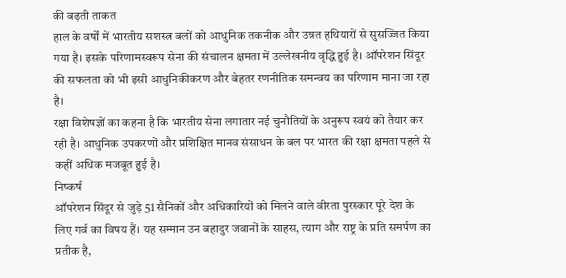की बढ़ती ताकत
हाल के वर्षों में भारतीय सशस्त्र बलों को आधुनिक तकनीक और उन्नत हथियारों से सुसज्जित किया गया है। इसके परिणामस्वरूप सेना की संचालन क्षमता में उल्लेखनीय वृद्धि हुई है। ऑपरेशन सिंदूर की सफलता को भी इसी आधुनिकीकरण और बेहतर रणनीतिक समन्वय का परिणाम माना जा रहा है।
रक्षा विशेषज्ञों का कहना है कि भारतीय सेना लगातार नई चुनौतियों के अनुरूप स्वयं को तैयार कर रही है। आधुनिक उपकरणों और प्रशिक्षित मानव संसाधन के बल पर भारत की रक्षा क्षमता पहले से कहीं अधिक मजबूत हुई है।
निष्कर्ष
ऑपरेशन सिंदूर से जुड़े 51 सैनिकों और अधिकारियों को मिलने वाले वीरता पुरस्कार पूरे देश के लिए गर्व का विषय हैं। यह सम्मान उन बहादुर जवानों के साहस, त्याग और राष्ट्र के प्रति समर्पण का प्रतीक है,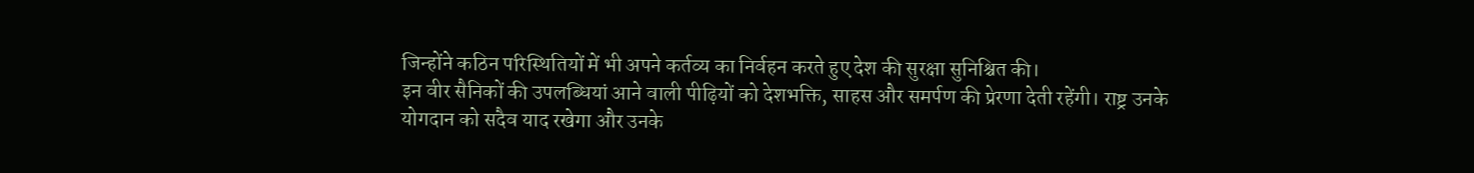जिन्होंने कठिन परिस्थितियों में भी अपने कर्तव्य का निर्वहन करते हुए देश की सुरक्षा सुनिश्चित की।
इन वीर सैनिकों की उपलब्धियां आने वाली पीढ़ियों को देशभक्ति, साहस और समर्पण की प्रेरणा देती रहेंगी। राष्ट्र उनके योगदान को सदैव याद रखेगा और उनके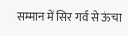सम्मान में सिर गर्व से ऊंचा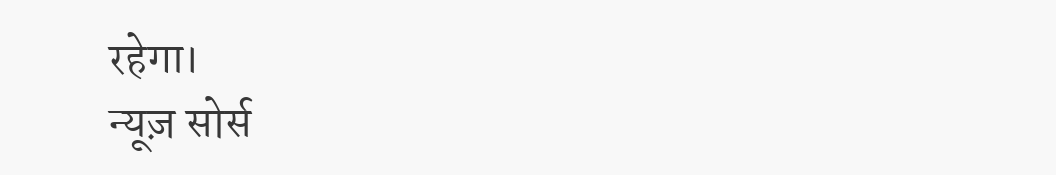रहेगा।
न्यूज़ सोर्स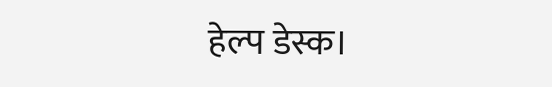हेल्प डेस्क।